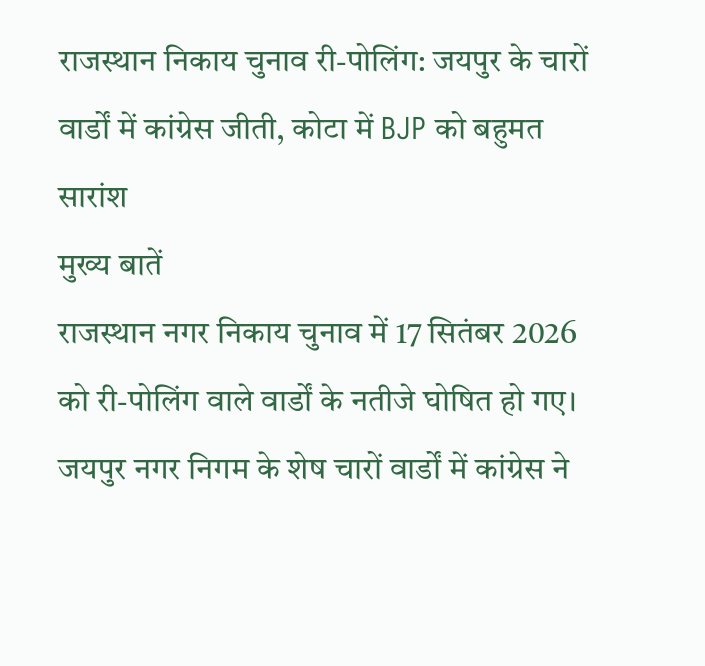राजस्थान निकाय चुनाव री-पोलिंग: जयपुर के चारों वार्डों में कांग्रेस जीती, कोटा में BJP को बहुमत
सारांश
मुख्य बातें
राजस्थान नगर निकाय चुनाव में 17 सितंबर 2026 को री-पोलिंग वाले वार्डों के नतीजे घोषित हो गए। जयपुर नगर निगम के शेष चारों वार्डों में कांग्रेस ने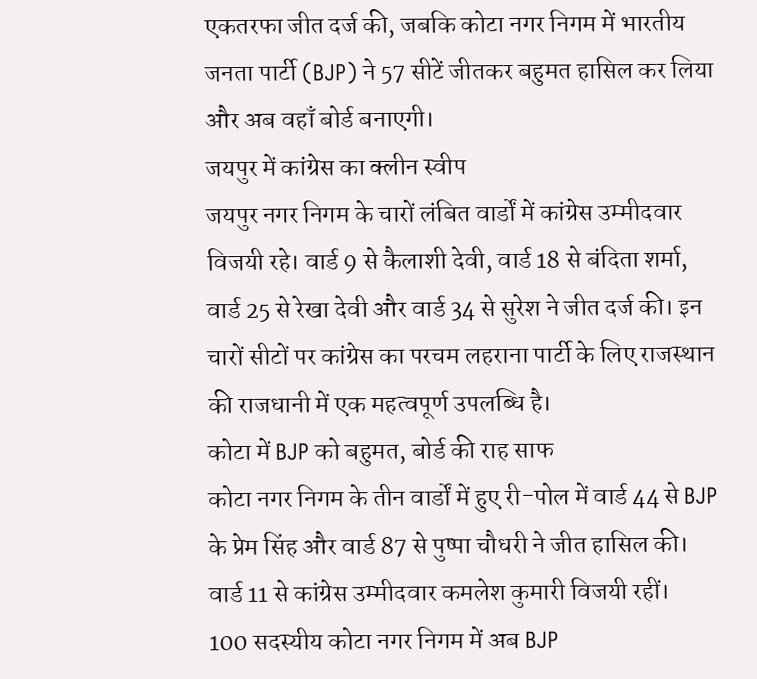एकतरफा जीत दर्ज की, जबकि कोटा नगर निगम में भारतीय जनता पार्टी (BJP) ने 57 सीटें जीतकर बहुमत हासिल कर लिया और अब वहाँ बोर्ड बनाएगी।
जयपुर में कांग्रेस का क्लीन स्वीप
जयपुर नगर निगम के चारों लंबित वार्डों में कांग्रेस उम्मीदवार विजयी रहे। वार्ड 9 से कैलाशी देवी, वार्ड 18 से बंदिता शर्मा, वार्ड 25 से रेखा देवी और वार्ड 34 से सुरेश ने जीत दर्ज की। इन चारों सीटों पर कांग्रेस का परचम लहराना पार्टी के लिए राजस्थान की राजधानी में एक महत्वपूर्ण उपलब्धि है।
कोटा में BJP को बहुमत, बोर्ड की राह साफ
कोटा नगर निगम के तीन वार्डों में हुए री-पोल में वार्ड 44 से BJP के प्रेम सिंह और वार्ड 87 से पुष्पा चौधरी ने जीत हासिल की। वार्ड 11 से कांग्रेस उम्मीदवार कमलेश कुमारी विजयी रहीं।
100 सदस्यीय कोटा नगर निगम में अब BJP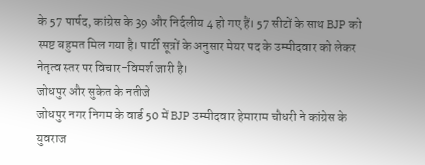के 57 पार्षद, कांग्रेस के 39 और निर्दलीय 4 हो गए हैं। 57 सीटों के साथ BJP को स्पष्ट बहुमत मिल गया है। पार्टी सूत्रों के अनुसार मेयर पद के उम्मीदवार को लेकर नेतृत्व स्तर पर विचार-विमर्श जारी है।
जोधपुर और सुकेत के नतीजे
जोधपुर नगर निगम के वार्ड 50 में BJP उम्मीदवार हेमाराम चौधरी ने कांग्रेस के युवराज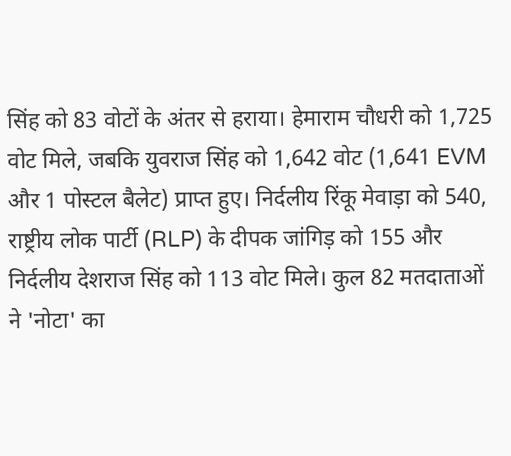सिंह को 83 वोटों के अंतर से हराया। हेमाराम चौधरी को 1,725 वोट मिले, जबकि युवराज सिंह को 1,642 वोट (1,641 EVM और 1 पोस्टल बैलेट) प्राप्त हुए। निर्दलीय रिंकू मेवाड़ा को 540, राष्ट्रीय लोक पार्टी (RLP) के दीपक जांगिड़ को 155 और निर्दलीय देशराज सिंह को 113 वोट मिले। कुल 82 मतदाताओं ने 'नोटा' का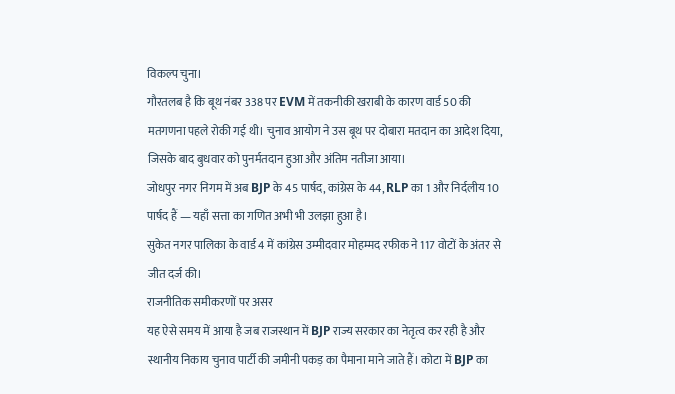विकल्प चुना।
गौरतलब है कि बूथ नंबर 338 पर EVM में तकनीकी खराबी के कारण वार्ड 50 की मतगणना पहले रोकी गई थी। चुनाव आयोग ने उस बूथ पर दोबारा मतदान का आदेश दिया, जिसके बाद बुधवार को पुनर्मतदान हुआ और अंतिम नतीजा आया।
जोधपुर नगर निगम में अब BJP के 45 पार्षद, कांग्रेस के 44, RLP का 1 और निर्दलीय 10 पार्षद हैं — यहाँ सत्ता का गणित अभी भी उलझा हुआ है।
सुकेत नगर पालिका के वार्ड 4 में कांग्रेस उम्मीदवार मोहम्मद रफीक ने 117 वोटों के अंतर से जीत दर्ज की।
राजनीतिक समीकरणों पर असर
यह ऐसे समय में आया है जब राजस्थान में BJP राज्य सरकार का नेतृत्व कर रही है और स्थानीय निकाय चुनाव पार्टी की जमीनी पकड़ का पैमाना माने जाते हैं। कोटा में BJP का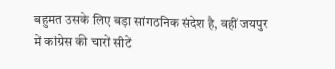बहुमत उसके लिए बड़ा सांगठनिक संदेश है, वहीं जयपुर में कांग्रेस की चारों सीटें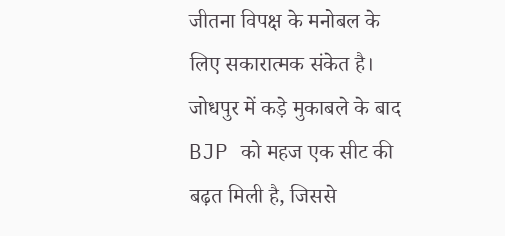जीतना विपक्ष के मनोबल के लिए सकारात्मक संकेत है। जोधपुर में कड़े मुकाबले के बाद BJP को महज एक सीट की बढ़त मिली है, जिससे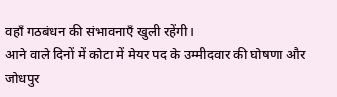वहाँ गठबंधन की संभावनाएँ खुली रहेंगी।
आने वाले दिनों में कोटा में मेयर पद के उम्मीदवार की घोषणा और जोधपुर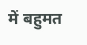में बहुमत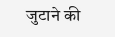जुटाने की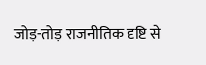जोड़-तोड़ राजनीतिक दृष्टि से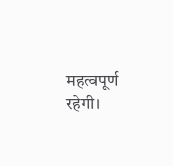महत्वपूर्ण रहेगी।